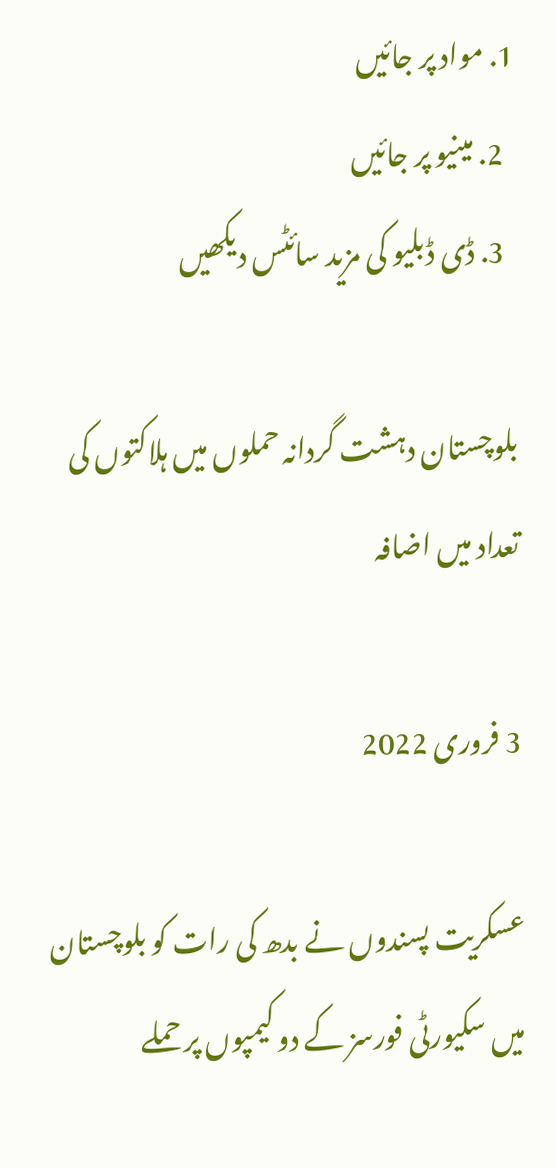1. مواد پر جائیں
  2. مینیو پر جائیں
  3. ڈی ڈبلیو کی مزید سائٹس دیکھیں

بلوچستان دہشت گردانہ حملوں میں ہلاکتوں کی تعداد میں اضافہ

3 فروری 2022

عسکریت پسندوں نے بدھ کی رات کو بلوچستان میں سکیورٹی فورسز کے دو کیمپوں پر حملے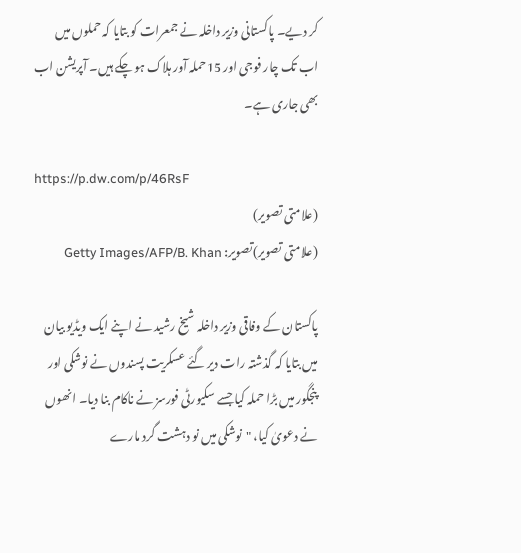کر دیے۔ پاکستانی وزیر داخلہ نے جمعرات کو بتایا کہ حملوں میں اب تک چار فوجی اور 15حملہ آور ہلاک ہو چکے ہیں۔ آپریشن اب بھی جاری ہے۔

https://p.dw.com/p/46RsF
(علامتی تصویر)
(علامتی تصویر)تصویر: Getty Images/AFP/B. Khan

پاکستان کے وفاقی وزیر داخلہ شیخ رشید نے اپنے ایک ویڈیو بیان میں بتایا کہ گذشتہ رات دیر گئے عسکریت پسندوں نے نوشکی اور پنجگور میں بڑا حملہ کیا جسے سکیورٹی فورسز نے ناکام بنا دیا۔ انھوں نے دعویٰ کیا، "نوشکی میں نو دہشت گرد مارے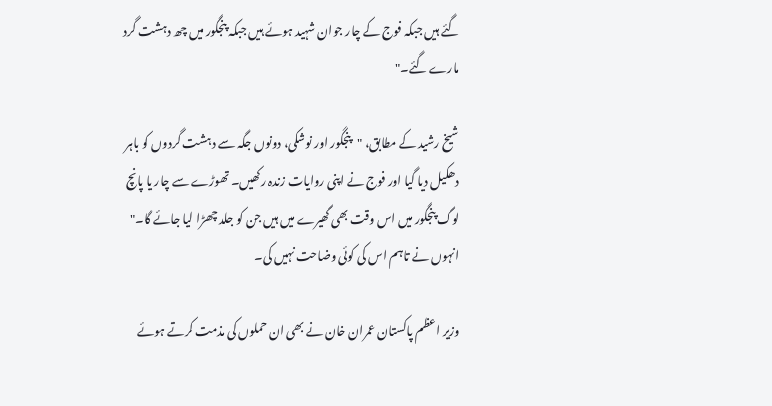گئے ہیں جبکہ فوج کے چار جوان شہید ہوئے ہیں جبکہ پنجگور میں چھ دہشت گرد مارے گئے۔"

شیخ رشید کے مطابق، "پنجگور اور نوشکی، دونوں جگہ سے دہشت گردوں کو باہر دھکیل دیا گیا اور فوج نے اپنی روایات زندہ رکھیں۔ تھوڑے سے چار یا پانچ لوگ پنجگور میں اس وقت بھی گھیرے میں ہیں جن کو جلد چھڑا لیا جائے گا۔" انہوں نے تاہم اس کی کوئی وضاحت نہیں کی۔

وزیر اعظم پاکستان عمران خان نے بھی ان حملوں کی مذمت کرتے ہوئے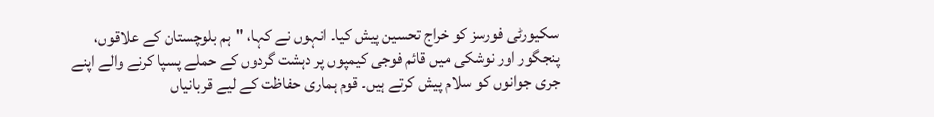سکیورٹی فورسز کو خراج تحسین پیش کیا۔ انہوں نے کہا، "ہم بلوچستان کے علاقوں، پنجگور اور نوشکی میں قائم فوجی کیمپوں پر دہشت گردوں کے حملے پسپا کرنے والے اپنے جری جوانوں کو سلام پیش کرتے ہیں۔ قوم ہماری حفاظت کے لیے قربانیاں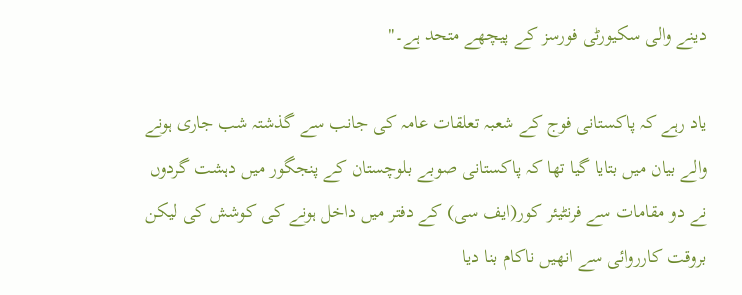دینے والی سکیورٹی فورسز کے پیچھے متحد ہے۔"

یاد رہے کہ پاکستانی فوج کے شعبہ تعلقات عامہ کی جانب سے گذشتہ شب جاری ہونے والے بیان میں بتایا گیا تھا کہ پاکستانی صوبے بلوچستان کے پنجگور میں دہشت گردوں نے دو مقامات سے فرنٹیئر کور(ایف سی) کے دفتر میں داخل ہونے کی کوشش کی لیکن بروقت کارروائی سے انھیں ناکام بنا دیا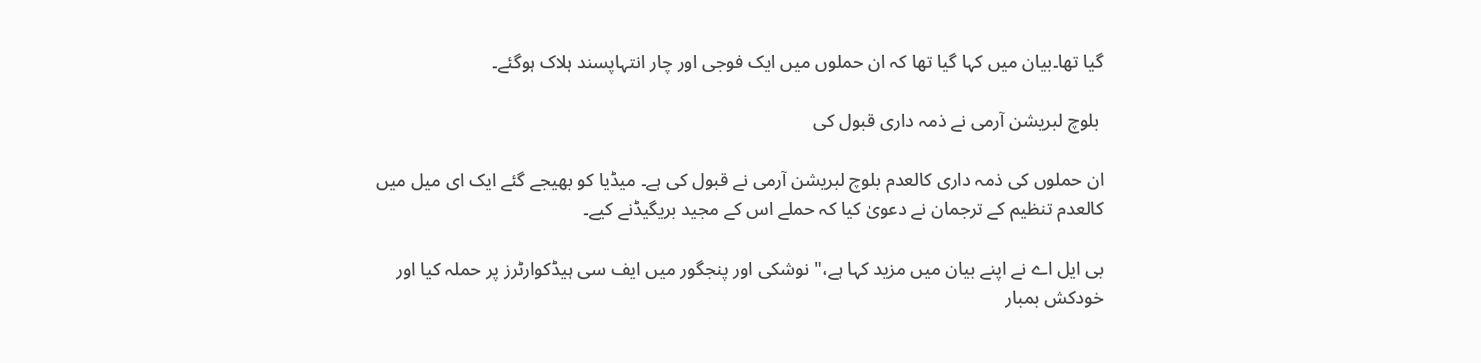گیا تھا۔بیان میں کہا گیا تھا کہ ان حملوں میں ایک فوجی اور چار انتہاپسند ہلاک ہوگئے۔

 بلوچ لبریشن آرمی نے ذمہ داری قبول کی

ان حملوں کی ذمہ داری کالعدم بلوچ لبریشن آرمی نے قبول کی ہے۔ میڈیا کو بھیجے گئے ایک ای میل میں کالعدم تنظیم کے ترجمان نے دعویٰ کیا کہ حملے اس کے مجید بریگیڈنے کیے۔

بی ایل اے نے اپنے بیان میں مزید کہا ہے،" نوشکی اور پنجگور میں ایف سی ہیڈکوارٹرز پر حملہ کیا اور خودکش بمبار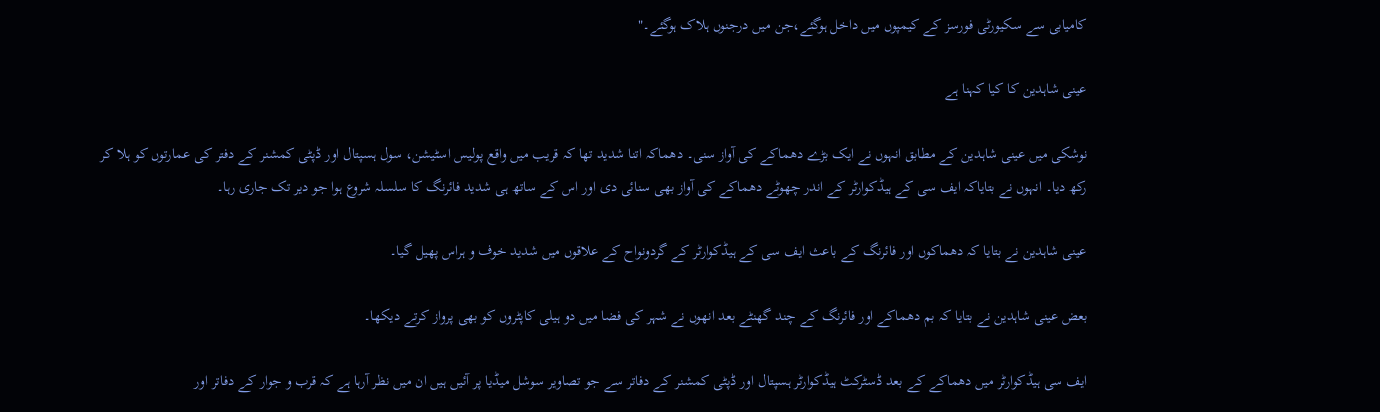کامیابی سے سکیورٹی فورسز کے کیمپوں میں داخل ہوگئے،جن میں درجنوں ہلاک ہوگئے۔"

عینی شاہدین کا کیا کہنا ہے

نوشکی میں عینی شاہدین کے مطابق انہوں نے ایک بڑے دھماکے کی آواز سنی۔ دھماکہ اتنا شدید تھا کہ قریب میں واقع پولیس اسٹیشن، سول ہسپتال اور ڈپٹی کمشنر کے دفتر کی عمارتوں کو ہلا کر رکھ دیا۔ انہوں نے بتایاکہ ایف سی کے ہیڈکوارٹر کے اندر چھوٹے دھماکے کی آواز بھی سنائی دی اور اس کے ساتھ ہی شدید فائرنگ کا سلسلہ شروع ہوا جو دیر تک جاری رہا۔

عینی شاہدین نے بتایا کہ دھماکوں اور فائرنگ کے باعث ایف سی کے ہیڈکوارٹر کے گردونواح کے علاقوں میں شدید خوف و ہراس پھیل گیا۔

بعض عینی شاہدین نے بتایا کہ بم دھماکے اور فائرنگ کے چند گھنٹے بعد انھوں نے شہر کی فضا میں دو ہیلی کاپٹروں کو بھی پرواز کرتے دیکھا۔

ایف سی ہیڈکوارٹر میں دھماکے کے بعد ڈسٹرکٹ ہیڈکوارٹر ہسپتال اور ڈپٹی کمشنر کے دفاتر سے جو تصاویر سوشل میڈیا پر آئیں ہیں ان میں نظر آرہا ہے کہ قرب و جوار کے دفاتر اور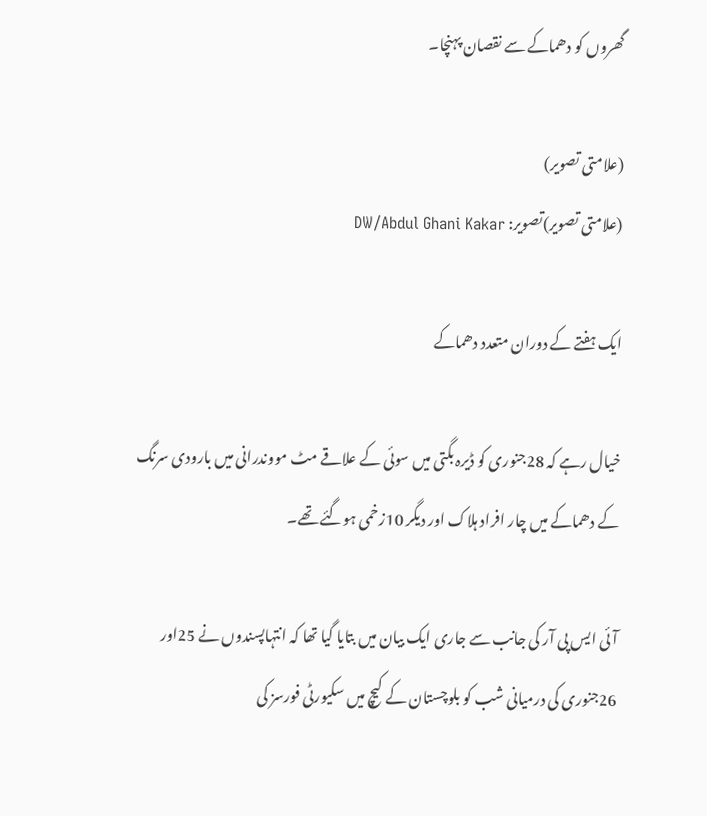گھروں کو دھماکے سے نقصان پہنچا۔

(علامتی تصویر)
(علامتی تصویر)تصویر: DW/Abdul Ghani Kakar

ایک ہفتے کے دوران متعدد دھماکے

خیال رہے کہ 28جنوری کو ڈیرہ بگتی میں سوئی کے علاقے مٹ مووندرانی میں بارودی سرنگ کے دھماکے میں چار افراد ہلاک اور دیگر 10زخمی ہوگئے تھے۔

آئی ایس پی آر کی جانب سے جاری ایک بیان میں بتایا گیا تھا کہ انتہاپسندوں نے 25اور 26جنوری کی درمیانی شب کو بلوچستان کے کیچ میں سکیورٹی فورسز کی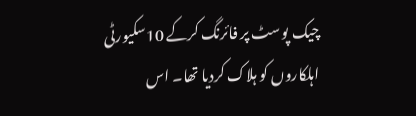چیک پوسٹ پر فائرنگ کرکے 10سکیورٹی اہلکاروں کو ہلاک کردیا تھا۔ اس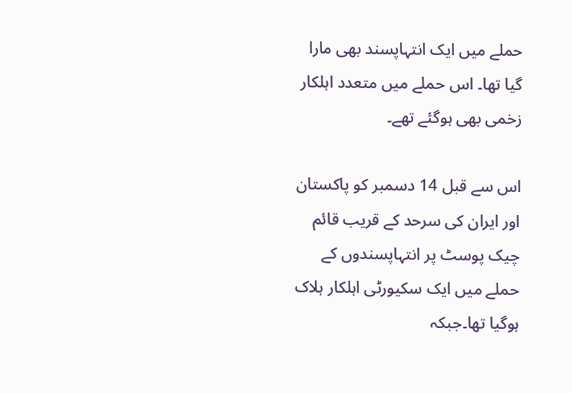حملے میں ایک انتہاپسند بھی مارا گیا تھا۔ اس حملے میں متعدد اہلکار زخمی بھی ہوگئے تھے۔

اس سے قبل 14 دسمبر کو پاکستان اور ایران کی سرحد کے قریب قائم چیک پوسٹ پر انتہاپسندوں کے حملے میں ایک سکیورٹی اہلکار ہلاک ہوگیا تھا۔جبکہ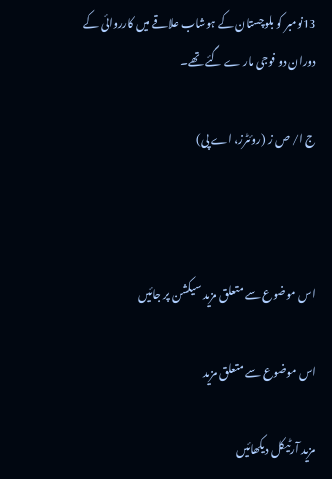13نومبر کو بلوچستان کے ہوشاب علاقے میں کارروائی کے دوران دو فوجی مار ے گئے تھے۔

ج ا/ ص ز (روئٹرز، اے پی)



اس موضوع سے متعلق مزید سیکشن پر جائیں

اس موضوع سے متعلق مزید

مزید آرٹیکل دیکھائیں